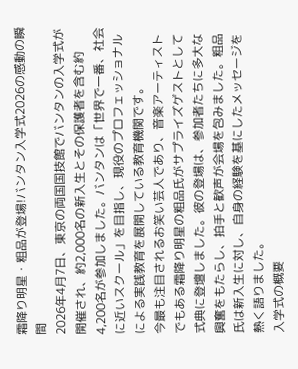霜降り明星・粗品が登場!バンタン入学式2026の感動の瞬間
2026年4月7日、東京の両国国技館でバンタンの入学式が開催され、約2,000名の新入生とその保護者を含む約4,200名が参加しました。バンタンは「世界で一番、社会に近いスクール」を目指し、現役のプロフェッショナルによる実践教育を展開している教育機関です。
今最も注目されるお笑い芸人であり、音楽アーティストでもある霜降り明星の粗品氏がサプライズゲストとして式典に登壇しました。彼の登場は、参加者たちに多大な興奮をもたらし、拍手と歓声が会場を包みました。粗品氏は新入生に対し、自身の経験を基にしたメッセージを熱く語りました。
入学式の概要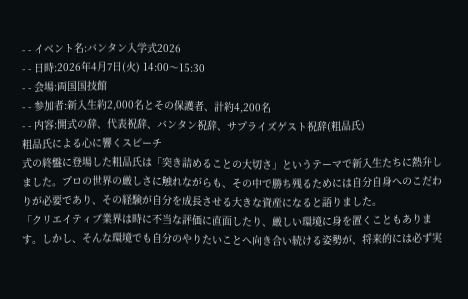- - イベント名:バンタン入学式2026
- - 日時:2026年4月7日(火) 14:00〜15:30
- - 会場:両国国技館
- - 参加者:新入生約2,000名とその保護者、計約4,200名
- - 内容:開式の辞、代表祝辞、バンタン祝辞、サプライズゲスト祝辞(粗品氏)
粗品氏による心に響くスピーチ
式の終盤に登場した粗品氏は「突き詰めることの大切さ」というテーマで新入生たちに熱弁しました。プロの世界の厳しさに触れながらも、その中で勝ち残るためには自分自身へのこだわりが必要であり、その経験が自分を成長させる大きな資産になると語りました。
「クリエイティブ業界は時に不当な評価に直面したり、厳しい環境に身を置くこともあります。しかし、そんな環境でも自分のやりたいことへ向き合い続ける姿勢が、将来的には必ず実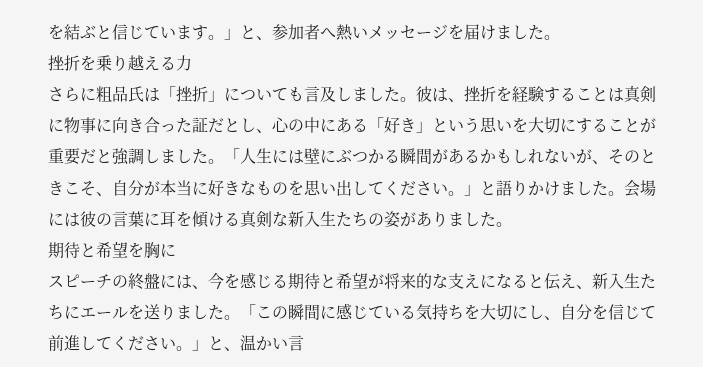を結ぶと信じています。」と、参加者へ熱いメッセージを届けました。
挫折を乗り越える力
さらに粗品氏は「挫折」についても言及しました。彼は、挫折を経験することは真剣に物事に向き合った証だとし、心の中にある「好き」という思いを大切にすることが重要だと強調しました。「人生には壁にぶつかる瞬間があるかもしれないが、そのときこそ、自分が本当に好きなものを思い出してください。」と語りかけました。会場には彼の言葉に耳を傾ける真剣な新入生たちの姿がありました。
期待と希望を胸に
スピーチの終盤には、今を感じる期待と希望が将来的な支えになると伝え、新入生たちにエールを送りました。「この瞬間に感じている気持ちを大切にし、自分を信じて前進してください。」と、温かい言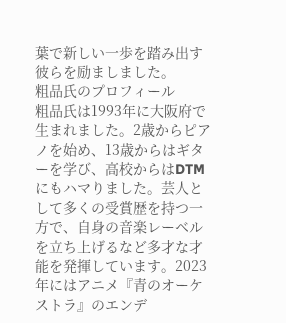葉で新しい一歩を踏み出す彼らを励ましました。
粗品氏のプロフィール
粗品氏は1993年に大阪府で生まれました。2歳からピアノを始め、13歳からはギターを学び、高校からはDTMにもハマりました。芸人として多くの受賞歴を持つ一方で、自身の音楽レーベルを立ち上げるなど多才な才能を発揮しています。2023年にはアニメ『青のオーケストラ』のエンデ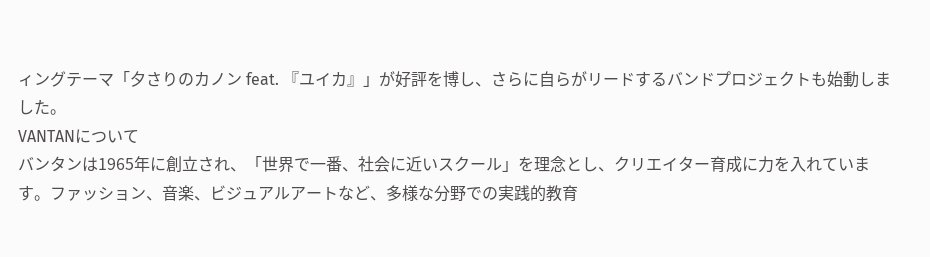ィングテーマ「夕さりのカノン feat. 『ユイカ』」が好評を博し、さらに自らがリードするバンドプロジェクトも始動しました。
VANTANについて
バンタンは1965年に創立され、「世界で一番、社会に近いスクール」を理念とし、クリエイター育成に力を入れています。ファッション、音楽、ビジュアルアートなど、多様な分野での実践的教育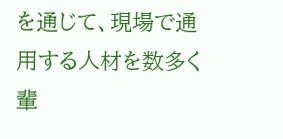を通じて、現場で通用する人材を数多く輩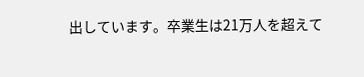出しています。卒業生は21万人を超えて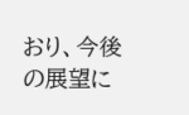おり、今後の展望に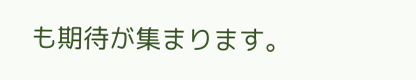も期待が集まります。